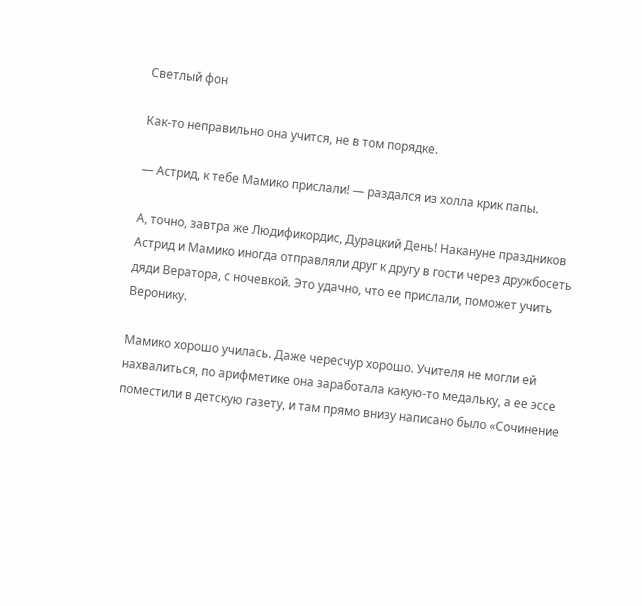Светлый фон

Как-то неправильно она учится, не в том порядке.

— Астрид, к тебе Мамико прислали! — раздался из холла крик папы.

А, точно, завтра же Людификордис, Дурацкий День! Накануне праздников Астрид и Мамико иногда отправляли друг к другу в гости через дружбосеть дяди Вератора, с ночевкой. Это удачно, что ее прислали, поможет учить Веронику.

Мамико хорошо училась. Даже чересчур хорошо. Учителя не могли ей нахвалиться, по арифметике она заработала какую-то медальку, а ее эссе поместили в детскую газету, и там прямо внизу написано было «Сочинение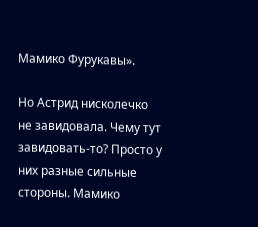Мамико Фурукавы».

Но Астрид нисколечко не завидовала. Чему тут завидовать-то? Просто у них разные сильные стороны. Мамико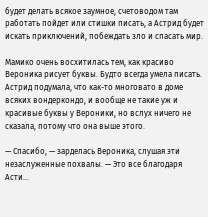будет делать всякое заумное, счетоводом там работать пойдет или стишки писать, а Астрид будет искать приключений, побеждать зло и спасать мир.

Мамико очень восхитилась тем, как красиво Вероника рисует буквы. Будто всегда умела писать. Астрид подумала, что как-то многовато в доме всяких вондеркондо, и вообще не такие уж и красивые буквы у Вероники, но вслух ничего не сказала, потому что она выше этого.

— Спасибо, — зарделась Вероника, слушая эти незаслуженные похвалы. — Это все благодаря Асти…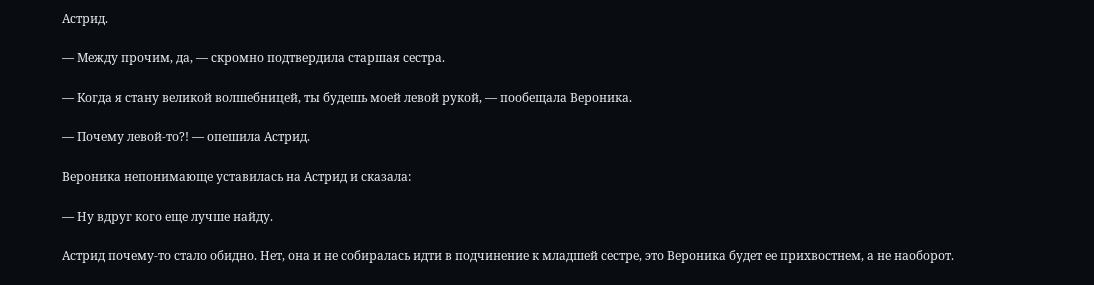Астрид.

— Между прочим, да, — скромно подтвердила старшая сестра.

— Когда я стану великой волшебницей, ты будешь моей левой рукой, — пообещала Вероника.

— Почему левой-то?! — опешила Астрид.

Вероника непонимающе уставилась на Астрид и сказала:

— Ну вдруг кого еще лучше найду.

Астрид почему-то стало обидно. Нет, она и не собиралась идти в подчинение к младшей сестре, это Вероника будет ее прихвостнем, а не наоборот.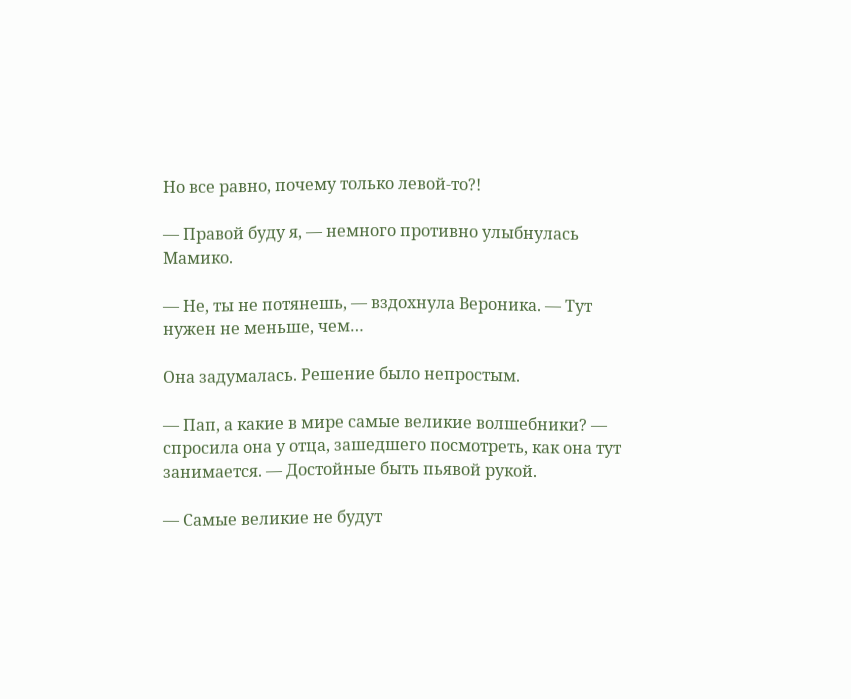Но все равно, почему только левой-то?!

— Правой буду я, — немного противно улыбнулась Мамико.

— Не, ты не потянешь, — вздохнула Вероника. — Тут нужен не меньше, чем…

Она задумалась. Решение было непростым.

— Пап, а какие в мире самые великие волшебники? — спросила она у отца, зашедшего посмотреть, как она тут занимается. — Достойные быть пьявой рукой.

— Самые великие не будут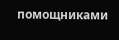помощниками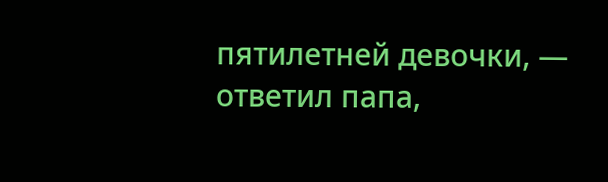пятилетней девочки, — ответил папа,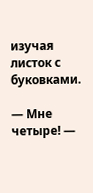изучая листок с буковками.

— Мне четыре! —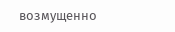возмущенно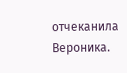отчеканила Вероника.